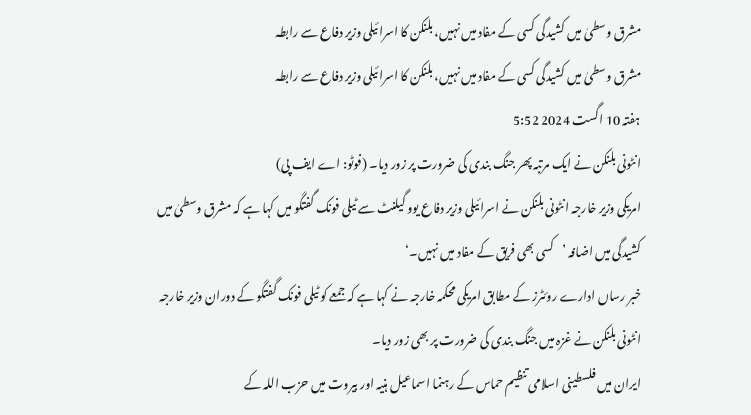مشرق وسطیٰ میں کشیدگی کسی کے مفاد میں نہیں، بلنکن کا اسرائیلی وزیر دفاع سے رابطہ
مشرق وسطیٰ میں کشیدگی کسی کے مفاد میں نہیں، بلنکن کا اسرائیلی وزیر دفاع سے رابطہ
ہفتہ 10 اگست 2024 5:52
انٹونی بلنکن نے ایک مرتبہ پھر جنگ بندی کی ضرورت پر زور دیا۔ (فوٹو: اے ایف پی)
امریکی وزیر خارجہ انٹونی بلنکن نے اسرائیلی وزیر دفاع یوو گیلنٹ سے ٹیلی فونک گفتگو میں کہا ہے کہ مشرق وسطیٰ میں کشیدگی میں اضافہ ’کسی بھی فریق کے مفاد میں نہیں۔‘
خبر رساں ادارے روئٹرز کے مطابق امریکی محکمہ خارجہ نے کہا ہے کہ جمعے کو ٹیلی فونک گفتگو کے دوران وزیر خارجہ انٹونی بلنکن نے غزہ میں جنگ بندی کی ضرورت پر بھی زور دیا۔
ایران میں فلسطینی اسلامی تنظیم حماس کے رہنما اسماعیل ہنیہ اور بیروت میں حزب اللہ کے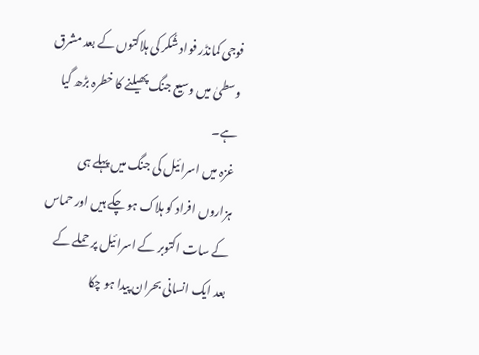فوجی کمانڈر فواد شُکر کی ہلاکتوں کے بعد مشرق وسطیٰ میں وسیع جنگ پھیلنے کا خطرہ بڑھ گیا ہے۔
غزہ میں اسرائیل کی جنگ میں پہلے ہی ہزاروں افراد کو ہلاک ہو چکے ہیں اور حماس کے سات اکتوبر کے اسرائیل پر حملے کے بعد ایک انسانی بحران پیدا ہو چکا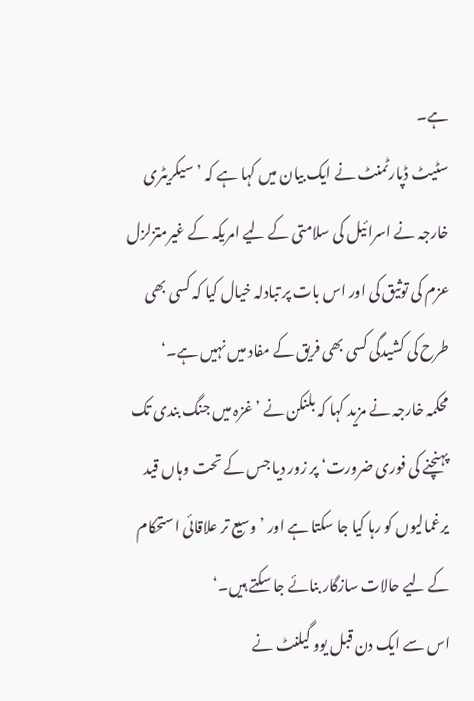ہے۔
سٹیٹ ڈپارٹمنٹ نے ایک بیان میں کہا ہے کہ ’سیکریٹری خارجہ نے اسرائیل کی سلامتی کے لیے امریکہ کے غیرمتزلزل عزم کی توثیق کی اور اس بات پر تبادلہ خیال کیا کہ کسی بھی طرح کی کشیدگی کسی بھی فریق کے مفاد میں نہیں ہے۔‘
محکمہ خارجہ نے مزید کہا کہ بلنکن نے ’غزہ میں جنگ بندی تک پہنچنے کی فوری ضرورت‘ پر زور دیا جس کے تحت وہاں قید یرغمالیوں کو رہا کیا جا سکتا ہے اور ’وسیع تر علاقائی استحکام کے لیے حالات سازگار بنائے جا سکتے ہیں۔‘
اس سے ایک دن قبل یوو گیلنٹ نے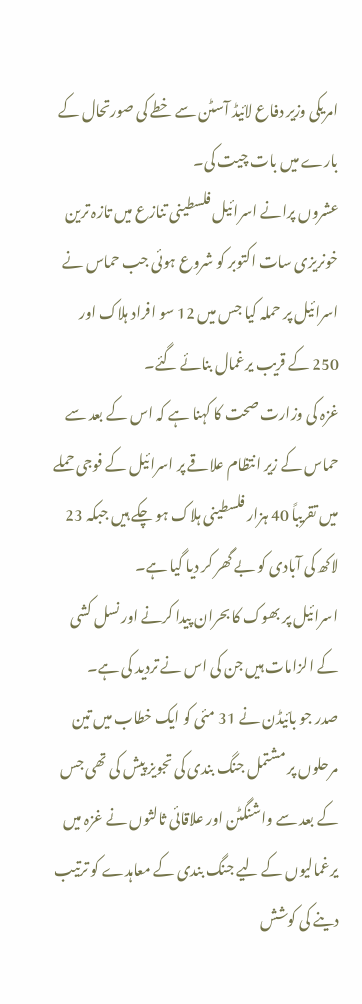امریکی وزیر دفاع لائیڈ آسٹن سے خطے کی صورتحال کے بارے میں بات چیت کی۔
عشروں پرانے اسرائیل فلسطینی تنازع میں تازہ ترین خونریزی سات اکتوبر کو شروع ہوئی جب حماس نے اسرائیل پر حملہ کیا جس میں 12 سو افراد ہلاک اور 250 کے قریب یرغمال بنائے گئے۔
غزہ کی وزارت صحت کا کہنا ہے کہ اس کے بعد سے حماس کے زیر انتظام علاقے پر اسرائیل کے فوجی حملے میں تقریباً 40 ہزار فلسطینی ہلاک ہو چکے ہیں جبکہ 23 لاکھ کی آبادی کو بے گھر کر دیا گیا ہے۔
اسرائیل پر بھوک کا بحران پیدا کرنے اور نسل کشی کے الزامات ہیں جن کی اس نے تردید کی ہے۔
صدر جو بائیڈن نے 31 مئی کو ایک خطاب میں تین مرحلوں پر مشتمل جنگ بندی کی تجویز پیش کی تھی جس کے بعد سے واشنگٹن اور علاقائی ثالثوں نے غزہ میں یرغمالیوں کے لیے جنگ بندی کے معاہدے کو ترتیب دینے کی کوشش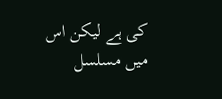کی ہے لیکن اس میں مسلسل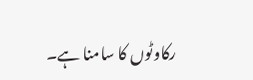رکاوٹوں کا سامنا ہے۔